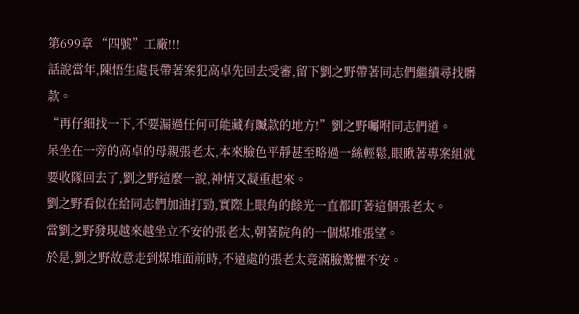第699章 “四號”工廠!!!
話說當年,陳悟生處長帶著案犯高卓先回去受審,留下劉之野帶著同志們繼續尋找髒款。
“再仔細找一下,不要漏過任何可能藏有贓款的地方!”劉之野囑咐同志們道。
呆坐在一旁的高卓的母親張老太,本來臉色平靜甚至略過一絲輕鬆,眼瞅著專案組就要收隊回去了,劉之野這麼一說,神情又凝重起來。
劉之野看似在給同志們加油打勁,實際上眼角的餘光一直都盯著這個張老太。
當劉之野發現越來越坐立不安的張老太,朝著院角的一個煤堆張望。
於是,劉之野故意走到煤堆面前時,不遠處的張老太竟滿臉驚懼不安。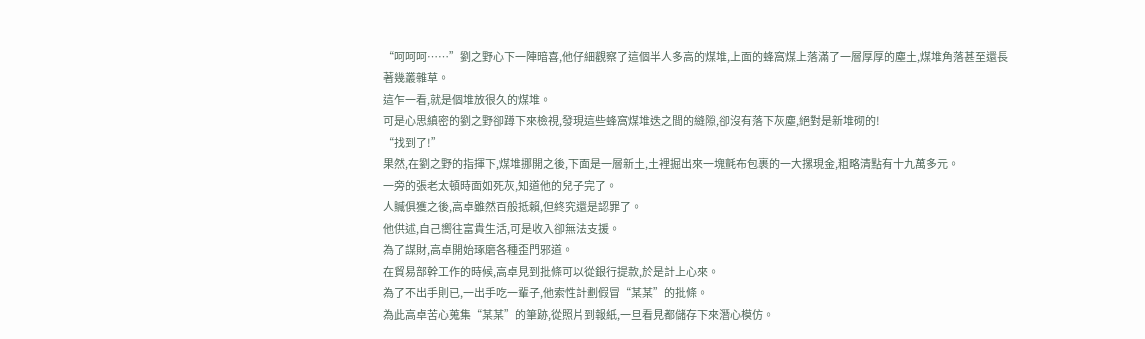“呵呵呵……”劉之野心下一陣暗喜,他仔細觀察了這個半人多高的煤堆,上面的蜂窩煤上落滿了一層厚厚的塵土,煤堆角落甚至還長著幾叢雜草。
這乍一看,就是個堆放很久的煤堆。
可是心思縝密的劉之野卻蹲下來檢視,發現這些蜂窩煤堆迭之間的縫隙,卻沒有落下灰塵,絕對是新堆砌的!
“找到了!”
果然,在劉之野的指揮下,煤堆挪開之後,下面是一層新土,土裡掘出來一塊氈布包裹的一大摞現金,粗略清點有十九萬多元。
一旁的張老太頓時面如死灰,知道他的兒子完了。
人贓俱獲之後,高卓雖然百般抵賴,但終究還是認罪了。
他供述,自己嚮往富貴生活,可是收入卻無法支援。
為了謀財,高卓開始琢磨各種歪門邪道。
在貿易部幹工作的時候,高卓見到批條可以從銀行提款,於是計上心來。
為了不出手則已,一出手吃一輩子,他索性計劃假冒“某某”的批條。
為此高卓苦心蒐集“某某”的筆跡,從照片到報紙,一旦看見都儲存下來潛心模仿。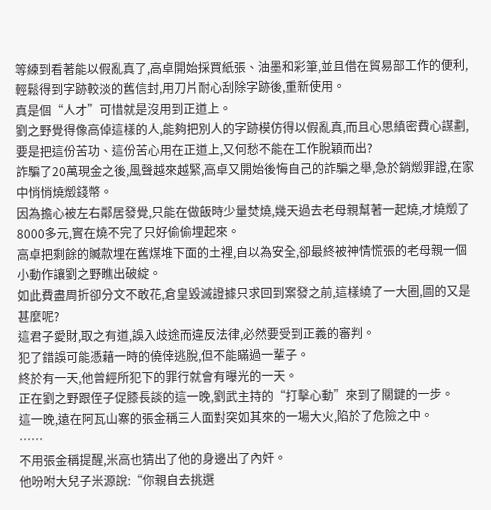等練到看著能以假亂真了,高卓開始採買紙張、油墨和彩筆,並且借在貿易部工作的便利,輕鬆得到字跡較淡的舊信封,用刀片耐心刮除字跡後,重新使用。
真是個“人才”可惜就是沒用到正道上。
劉之野覺得像高倬這樣的人,能夠把別人的字跡模仿得以假亂真,而且心思縝密費心謀劃,要是把這份苦功、這份苦心用在正道上,又何愁不能在工作脫穎而出?
詐騙了20萬現金之後,風聲越來越緊,高卓又開始後悔自己的詐騙之舉,急於銷燬罪證,在家中悄悄燒燬錢幣。
因為擔心被左右鄰居發覺,只能在做飯時少量焚燒,幾天過去老母親幫著一起燒,才燒燬了8000多元,實在燒不完了只好偷偷埋起來。
高卓把剩餘的贓款埋在舊煤堆下面的土裡,自以為安全,卻最終被神情慌張的老母親一個小動作讓劉之野瞧出破綻。
如此費盡周折卻分文不敢花,倉皇毀滅證據只求回到案發之前,這樣繞了一大圈,圖的又是甚麼呢?
這君子愛財,取之有道,誤入歧途而違反法律,必然要受到正義的審判。
犯了錯誤可能憑藉一時的僥倖逃脫,但不能瞞過一輩子。
終於有一天,他曾經所犯下的罪行就會有曝光的一天。
正在劉之野跟侄子促膝長談的這一晚,劉武主持的“打擊心動”來到了關鍵的一步。
這一晚,遠在阿瓦山寨的張金稱三人面對突如其來的一場大火,陷於了危險之中。
……
不用張金稱提醒,米高也猜出了他的身邊出了內奸。
他吩咐大兒子米源說:“你親自去挑選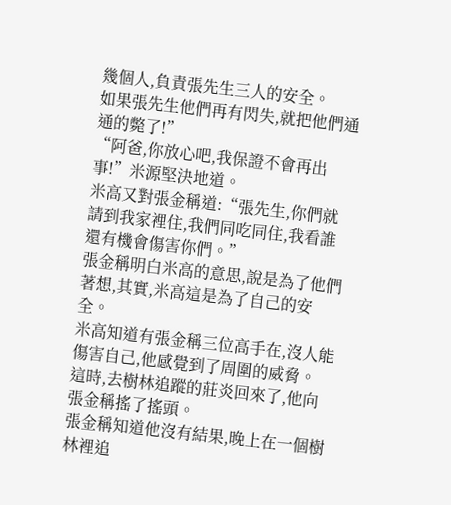幾個人,負責張先生三人的安全。
如果張先生他們再有閃失,就把他們通通的斃了!”
“阿爸,你放心吧,我保證不會再出事!”米源堅決地道。
米高又對張金稱道:“張先生,你們就請到我家裡住,我們同吃同住,我看誰還有機會傷害你們。”
張金稱明白米高的意思,說是為了他們著想,其實,米高這是為了自己的安全。
米高知道有張金稱三位高手在,沒人能傷害自己,他感覺到了周圍的威脅。
這時,去樹林追蹤的莊炎回來了,他向張金稱搖了搖頭。
張金稱知道他沒有結果,晚上在一個樹林裡追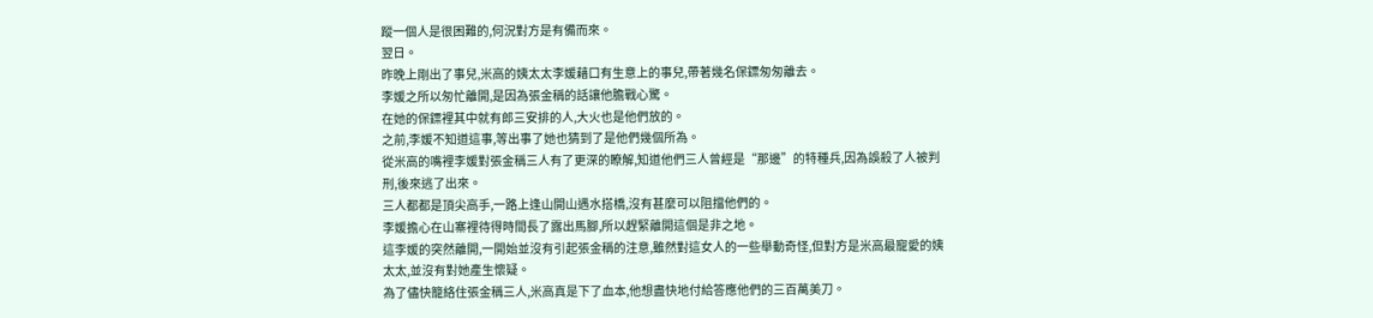蹤一個人是很困難的,何況對方是有備而來。
翌日。
昨晚上剛出了事兒,米高的姨太太李媛藉口有生意上的事兒,帶著幾名保鏢匆匆離去。
李媛之所以匆忙離開,是因為張金稱的話讓他膽戰心驚。
在她的保鏢裡其中就有郎三安排的人,大火也是他們放的。
之前,李媛不知道這事,等出事了她也猜到了是他們幾個所為。
從米高的嘴裡李媛對張金稱三人有了更深的瞭解,知道他們三人曾經是“那邊”的特種兵,因為誤殺了人被判刑,後來逃了出來。
三人都都是頂尖高手,一路上逢山開山遇水搭橋,沒有甚麼可以阻擋他們的。
李媛擔心在山寨裡待得時間長了露出馬腳,所以趕緊離開這個是非之地。
這李媛的突然離開,一開始並沒有引起張金稱的注意,雖然對這女人的一些舉動奇怪,但對方是米高最寵愛的姨太太,並沒有對她產生懷疑。
為了儘快籠絡住張金稱三人,米高真是下了血本,他想盡快地付給答應他們的三百萬美刀。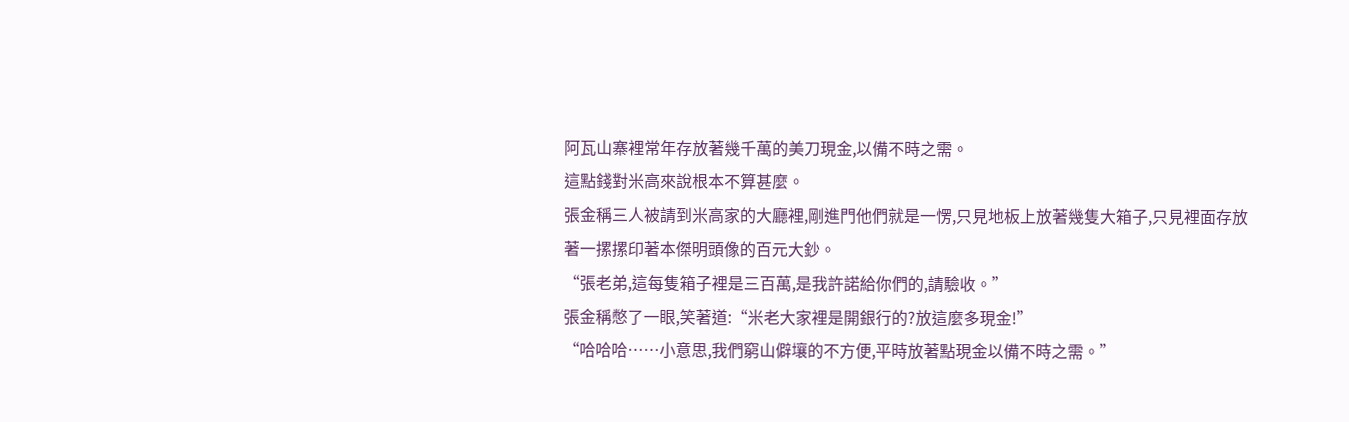阿瓦山寨裡常年存放著幾千萬的美刀現金,以備不時之需。
這點錢對米高來說根本不算甚麼。
張金稱三人被請到米高家的大廳裡,剛進門他們就是一愣,只見地板上放著幾隻大箱子,只見裡面存放著一摞摞印著本傑明頭像的百元大鈔。
“張老弟,這每隻箱子裡是三百萬,是我許諾給你們的,請驗收。”
張金稱憋了一眼,笑著道:“米老大家裡是開銀行的?放這麼多現金!”
“哈哈哈……小意思,我們窮山僻壤的不方便,平時放著點現金以備不時之需。”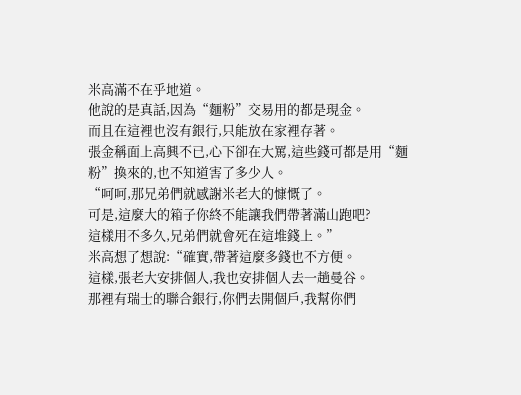米高滿不在乎地道。
他說的是真話,因為“麵粉”交易用的都是現金。
而且在這裡也沒有銀行,只能放在家裡存著。
張金稱面上高興不已,心下卻在大罵,這些錢可都是用“麵粉”換來的,也不知道害了多少人。
“呵呵,那兄弟們就感謝米老大的慷慨了。
可是,這麼大的箱子你終不能讓我們帶著滿山跑吧?
這樣用不多久,兄弟們就會死在這堆錢上。”
米高想了想說:“確實,帶著這麼多錢也不方便。
這樣,張老大安排個人,我也安排個人去一趟曼谷。
那裡有瑞士的聯合銀行,你們去開個戶,我幫你們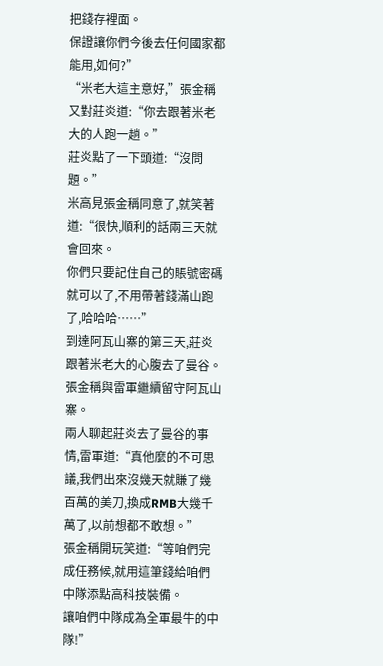把錢存裡面。
保證讓你們今後去任何國家都能用,如何?”
“米老大這主意好,”張金稱又對莊炎道:“你去跟著米老大的人跑一趟。”
莊炎點了一下頭道:“沒問題。”
米高見張金稱同意了,就笑著道:“很快,順利的話兩三天就會回來。
你們只要記住自己的賬號密碼就可以了,不用帶著錢滿山跑了,哈哈哈……”
到達阿瓦山寨的第三天,莊炎跟著米老大的心腹去了曼谷。
張金稱與雷軍繼續留守阿瓦山寨。
兩人聊起莊炎去了曼谷的事情,雷軍道:“真他麼的不可思議,我們出來沒幾天就賺了幾百萬的美刀,換成RMB大幾千萬了,以前想都不敢想。”
張金稱開玩笑道:“等咱們完成任務候,就用這筆錢給咱們中隊添點高科技裝備。
讓咱們中隊成為全軍最牛的中隊!”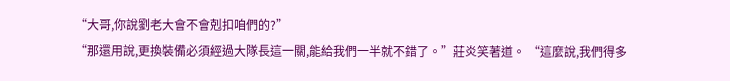“大哥,你說劉老大會不會剋扣咱們的?”
“那還用說,更換裝備必須經過大隊長這一關,能給我們一半就不錯了。”莊炎笑著道。 “這麼說,我們得多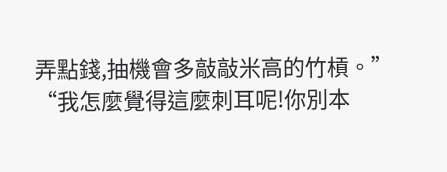弄點錢,抽機會多敲敲米高的竹槓。”
“我怎麼覺得這麼刺耳呢!你別本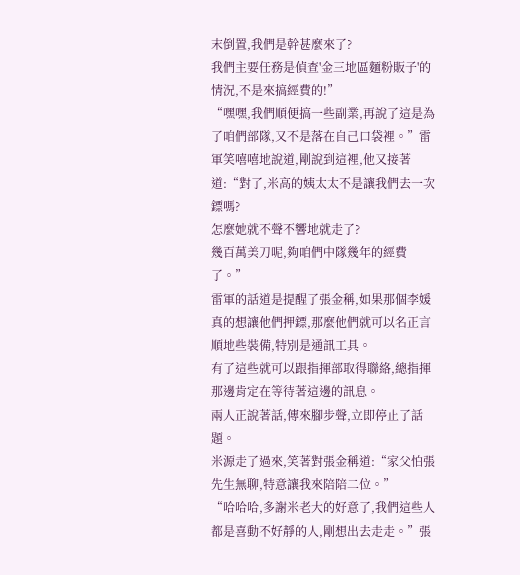末倒置,我們是幹甚麼來了?
我們主要任務是偵查'金三地區麵粉販子'的情況,不是來搞經費的!”
“嘿嘿,我們順便搞一些副業,再說了這是為了咱們部隊,又不是落在自己口袋裡。”雷軍笑嘻嘻地說道,剛說到這裡,他又接著道:“對了,米高的姨太太不是讓我們去一次鏢嗎?
怎麼她就不聲不響地就走了?
幾百萬美刀呢,夠咱們中隊幾年的經費了。”
雷軍的話道是提醒了張金稱,如果那個李媛真的想讓他們押鏢,那麼他們就可以名正言順地些裝備,特別是通訊工具。
有了這些就可以跟指揮部取得聯絡,總指揮那邊肯定在等待著這邊的訊息。
兩人正說著話,傳來腳步聲,立即停止了話題。
米源走了過來,笑著對張金稱道:“家父怕張先生無聊,特意讓我來陪陪二位。”
“哈哈哈,多謝米老大的好意了,我們這些人都是喜動不好靜的人,剛想出去走走。”張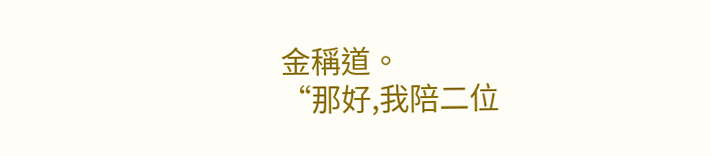金稱道。
“那好,我陪二位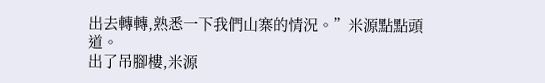出去轉轉,熟悉一下我們山寨的情況。”米源點點頭道。
出了吊腳樓,米源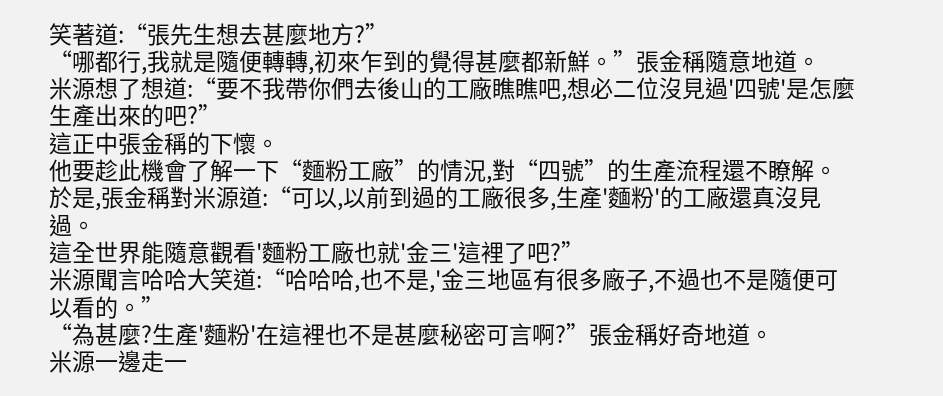笑著道:“張先生想去甚麼地方?”
“哪都行,我就是隨便轉轉,初來乍到的覺得甚麼都新鮮。”張金稱隨意地道。
米源想了想道:“要不我帶你們去後山的工廠瞧瞧吧,想必二位沒見過'四號'是怎麼生產出來的吧?”
這正中張金稱的下懷。
他要趁此機會了解一下“麵粉工廠”的情況,對“四號”的生產流程還不瞭解。
於是,張金稱對米源道:“可以,以前到過的工廠很多,生產'麵粉'的工廠還真沒見過。
這全世界能隨意觀看'麵粉工廠也就'金三'這裡了吧?”
米源聞言哈哈大笑道:“哈哈哈,也不是,'金三地區有很多廠子,不過也不是隨便可以看的。”
“為甚麼?生產'麵粉'在這裡也不是甚麼秘密可言啊?”張金稱好奇地道。
米源一邊走一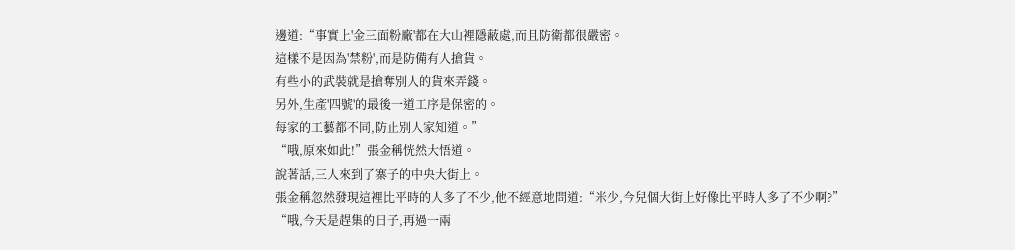邊道:“事實上'金三面粉廠'都在大山裡隱蔽處,而且防衛都很嚴密。
這樣不是因為'禁粉',而是防備有人搶貨。
有些小的武裝就是搶奪別人的貨來弄錢。
另外,生產'四號'的最後一道工序是保密的。
每家的工藝都不同,防止別人家知道。”
“哦,原來如此!”張金稱恍然大悟道。
說著話,三人來到了寨子的中央大街上。
張金稱忽然發現這裡比平時的人多了不少,他不經意地問道:“米少,今兒個大街上好像比平時人多了不少啊?”
“哦,今天是趕集的日子,再過一兩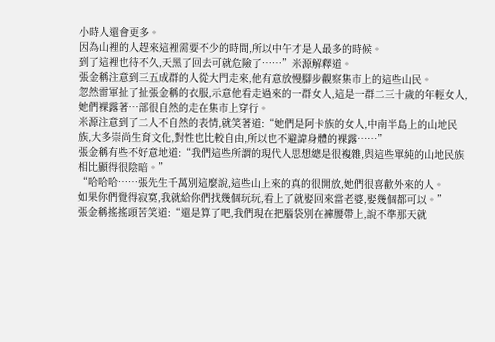小時人還會更多。
因為山裡的人趕來這裡需要不少的時間,所以中午才是人最多的時候。
到了這裡也待不久,天黑了回去可就危險了……”米源解釋道。
張金稱注意到三五成群的人從大門走來,他有意放慢腳步觀察集市上的這些山民。
忽然雷軍扯了扯張金稱的衣服,示意他看走過來的一群女人,這是一群二三十歲的年輕女人,她們裸露著…部很自然的走在集市上穿行。
米源注意到了二人不自然的表情,就笑著道:“她們是阿卡族的女人,中南半島上的山地民族,大多崇尚生育文化,對性也比較自由,所以也不避諱身體的裸露……”
張金稱有些不好意地道:“我們這些所謂的現代人思想總是很複雜,與這些單純的山地民族相比顯得很陰暗。”
“哈哈哈……張先生千萬別這麼說,這些山上來的真的很開放,她們很喜歡外來的人。
如果你們覺得寂寞,我就給你們找幾個玩玩,看上了就娶回來當老婆,娶幾個都可以。”
張金稱搖搖頭苦笑道:“還是算了吧,我們現在把腦袋別在褲腰帶上,說不準那天就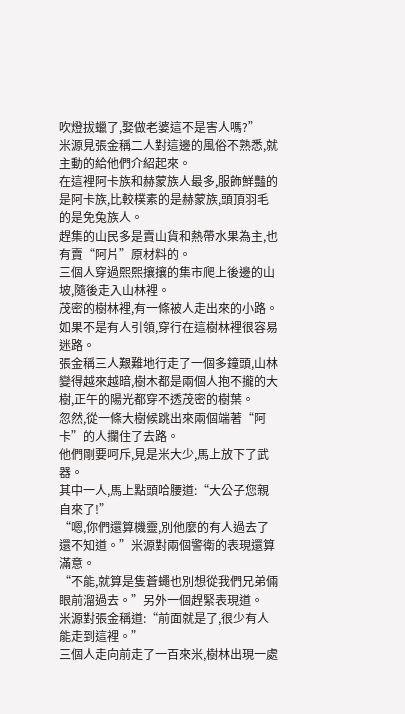吹燈拔蠟了,娶做老婆這不是害人嗎?”
米源見張金稱二人對這邊的風俗不熟悉,就主動的給他們介紹起來。
在這裡阿卡族和赫蒙族人最多,服飾鮮豔的是阿卡族,比較樸素的是赫蒙族,頭頂羽毛的是免兔族人。
趕集的山民多是賣山貨和熱帶水果為主,也有賣“阿片”原材料的。
三個人穿過熙熙攘攘的集市爬上後邊的山坡,隨後走入山林裡。
茂密的樹林裡,有一條被人走出來的小路。
如果不是有人引領,穿行在這樹林裡很容易迷路。
張金稱三人艱難地行走了一個多鐘頭,山林變得越來越暗,樹木都是兩個人抱不攏的大樹,正午的陽光都穿不透茂密的樹葉。
忽然,從一條大樹候跳出來兩個端著“阿卡”的人攔住了去路。
他們剛要呵斥,見是米大少,馬上放下了武器。
其中一人,馬上點頭哈腰道:“大公子您親自來了!”
“嗯,你們還算機靈,別他麼的有人過去了還不知道。”米源對兩個警衛的表現還算滿意。
“不能,就算是隻蒼蠅也別想從我們兄弟倆眼前溜過去。”另外一個趕緊表現道。
米源對張金稱道:“前面就是了,很少有人能走到這裡。”
三個人走向前走了一百來米,樹林出現一處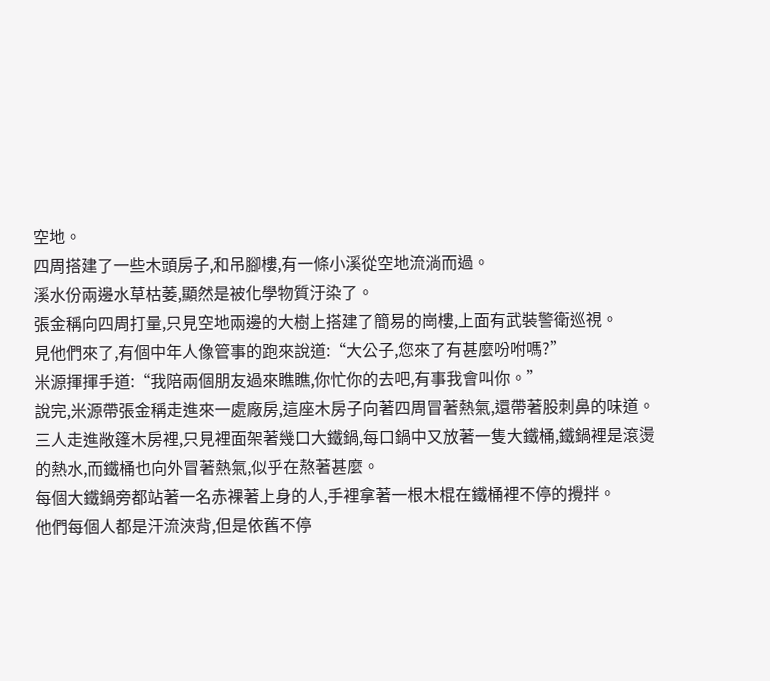空地。
四周搭建了一些木頭房子,和吊腳樓,有一條小溪從空地流淌而過。
溪水份兩邊水草枯萎,顯然是被化學物質汙染了。
張金稱向四周打量,只見空地兩邊的大樹上搭建了簡易的崗樓,上面有武裝警衛巡視。
見他們來了,有個中年人像管事的跑來說道:“大公子,您來了有甚麼吩咐嗎?”
米源揮揮手道:“我陪兩個朋友過來瞧瞧,你忙你的去吧,有事我會叫你。”
說完,米源帶張金稱走進來一處廠房,這座木房子向著四周冒著熱氣,還帶著股刺鼻的味道。
三人走進敞篷木房裡,只見裡面架著幾口大鐵鍋,每口鍋中又放著一隻大鐵桶,鐵鍋裡是滾燙的熱水,而鐵桶也向外冒著熱氣,似乎在熬著甚麼。
每個大鐵鍋旁都站著一名赤裸著上身的人,手裡拿著一根木棍在鐵桶裡不停的攪拌。
他們每個人都是汗流浹背,但是依舊不停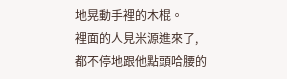地晃動手裡的木棍。
裡面的人見米源進來了,都不停地跟他點頭哈腰的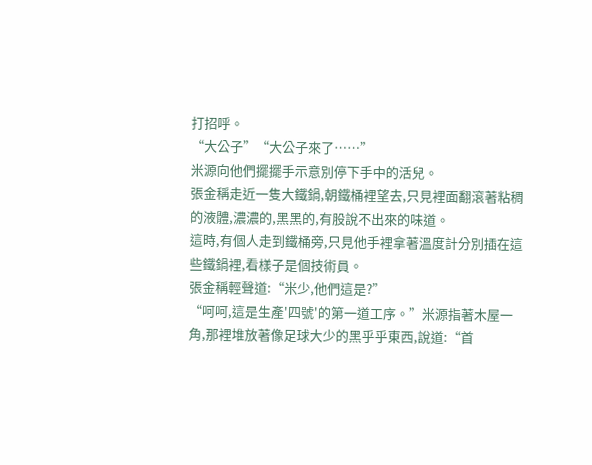打招呼。
“大公子”“大公子來了……”
米源向他們擺擺手示意別停下手中的活兒。
張金稱走近一隻大鐵鍋,朝鐵桶裡望去,只見裡面翻滾著粘稠的液體,濃濃的,黑黑的,有股說不出來的味道。
這時,有個人走到鐵桶旁,只見他手裡拿著溫度計分別插在這些鐵鍋裡,看樣子是個技術員。
張金稱輕聲道:“米少,他們這是?”
“呵呵,這是生產'四號'的第一道工序。”米源指著木屋一角,那裡堆放著像足球大少的黑乎乎東西,說道:“首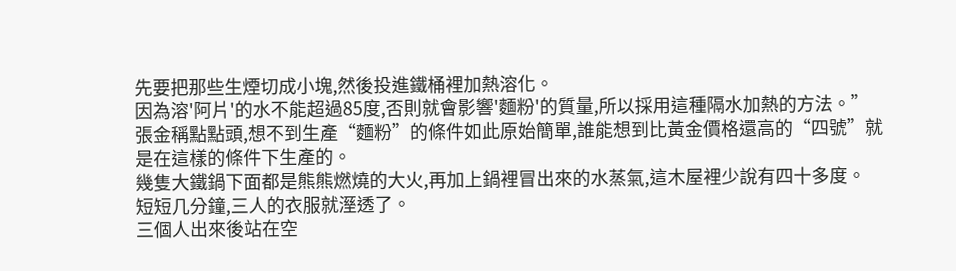先要把那些生煙切成小塊,然後投進鐵桶裡加熱溶化。
因為溶'阿片'的水不能超過85度,否則就會影響'麵粉'的質量,所以採用這種隔水加熱的方法。”
張金稱點點頭,想不到生產“麵粉”的條件如此原始簡單,誰能想到比黃金價格還高的“四號”就是在這樣的條件下生產的。
幾隻大鐵鍋下面都是熊熊燃燒的大火,再加上鍋裡冒出來的水蒸氣,這木屋裡少說有四十多度。
短短几分鐘,三人的衣服就溼透了。
三個人出來後站在空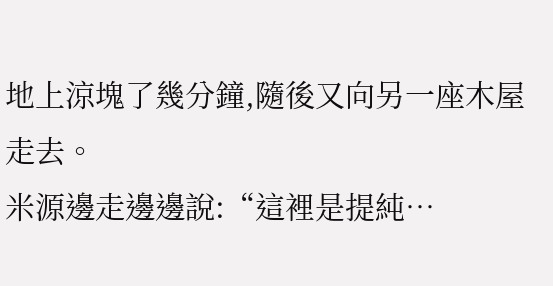地上涼塊了幾分鐘,隨後又向另一座木屋走去。
米源邊走邊邊說:“這裡是提純…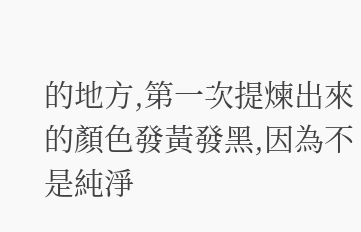的地方,第一次提煉出來的顏色發黃發黑,因為不是純淨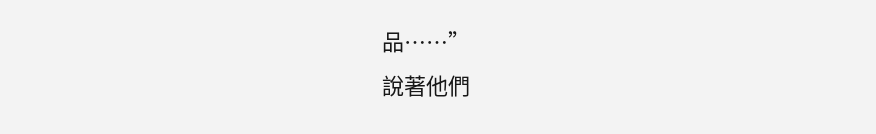品……”
說著他們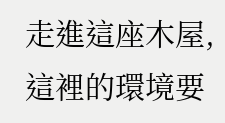走進這座木屋,這裡的環境要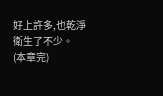好上許多,也乾淨衛生了不少。
(本章完)